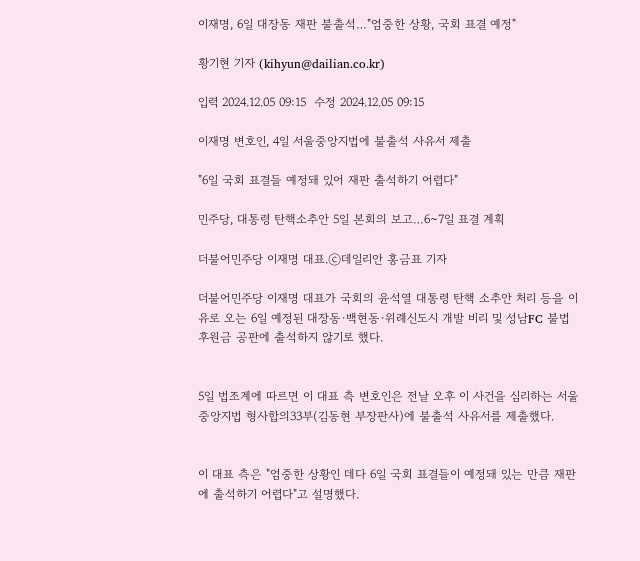이재명, 6일 대장동 재판 불출석…"엄중한 상황, 국회 표결 예정"

황기현 기자 (kihyun@dailian.co.kr)

입력 2024.12.05 09:15  수정 2024.12.05 09:15

이재명 변호인, 4일 서울중앙지법에 불출석 사유서 제출

"6일 국회 표결들 예정돼 있어 재판 출석하기 어렵다"

민주당, 대통령 탄핵소추안 5일 본회의 보고…6~7일 표결 계획

더불어민주당 이재명 대표.ⓒ데일리안 홍금표 기자

더불어민주당 이재명 대표가 국회의 윤석열 대통령 탄핵 소추안 처리 등을 이유로 오는 6일 예정된 대장동·백현동·위례신도시 개발 비리 및 성남FC 불법 후원금 공판에 출석하지 않기로 했다.


5일 법조계에 따르면 이 대표 측 변호인은 전날 오후 이 사건을 심리하는 서울중앙지법 형사합의33부(김동현 부장판사)에 불출석 사유서를 제출했다.


이 대표 측은 "엄중한 상황인 데다 6일 국회 표결들이 예정돼 있는 만큼 재판에 출석하기 어렵다"고 설명했다.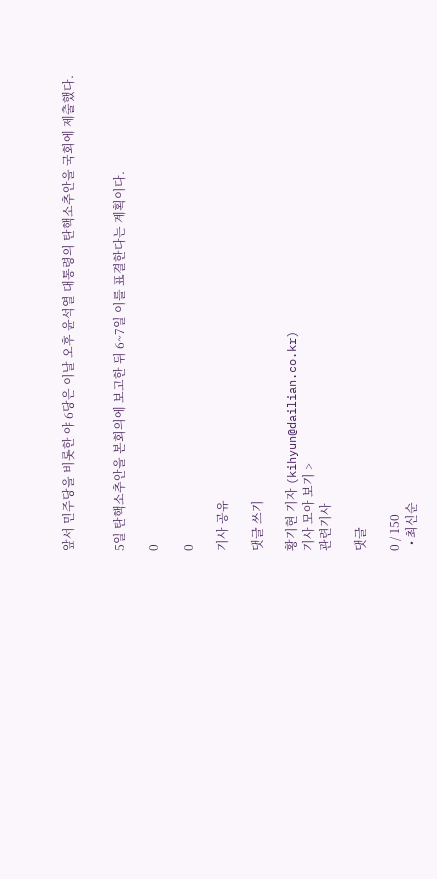앞서 민주당을 비롯한 야 6당은 이날 오후 윤석열 대통령의 탄핵소추안을 국회에 제출했다.


5일 탄핵소추안을 본회의에 보고한 뒤 6~7일 이를 표결한다는 계획이다.

0

0

기사 공유

댓글 쓰기

황기현 기자 (kihyun@dailian.co.kr)
기사 모아 보기 >
관련기사

댓글

0 / 150
  • 최신순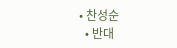• 찬성순
  • 반대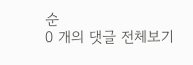순
0 개의 댓글 전체보기